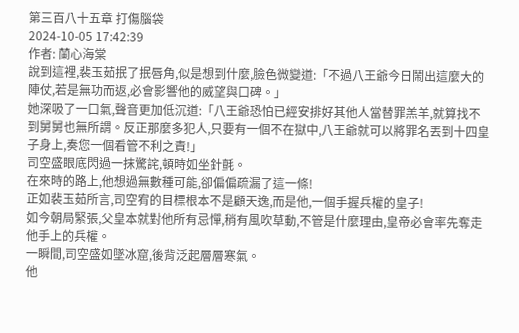第三百八十五章 打傷腦袋
2024-10-05 17:42:39
作者: 蘭心海棠
說到這裡,裴玉茹抿了抿唇角,似是想到什麼,臉色微變道:「不過八王爺今日鬧出這麼大的陣仗,若是無功而返,必會影響他的威望與口碑。」
她深吸了一口氣,聲音更加低沉道:「八王爺恐怕已經安排好其他人當替罪羔羊,就算找不到舅舅也無所謂。反正那麼多犯人,只要有一個不在獄中,八王爺就可以將罪名丟到十四皇子身上,奏您一個看管不利之責!」
司空盛眼底閃過一抹驚詫,頓時如坐針氈。
在來時的路上,他想過無數種可能,卻偏偏疏漏了這一條!
正如裴玉茹所言,司空宥的目標根本不是顧天逸,而是他,一個手握兵權的皇子!
如今朝局緊張,父皇本就對他所有忌憚,稍有風吹草動,不管是什麼理由,皇帝必會率先奪走他手上的兵權。
一瞬間,司空盛如墜冰窟,後背泛起層層寒氣。
他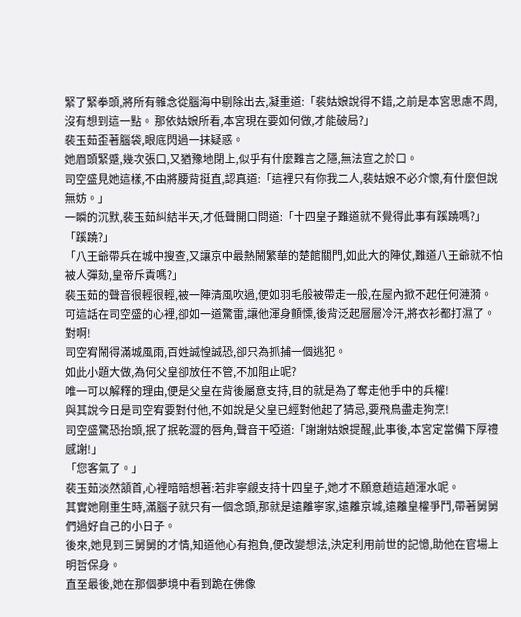緊了緊拳頭,將所有雜念從腦海中剔除出去,凝重道:「裴姑娘說得不錯,之前是本宮思慮不周,沒有想到這一點。 那依姑娘所看,本宮現在要如何做,才能破局?」
裴玉茹歪著腦袋,眼底閃過一抹疑惑。
她眉頭緊蹙,幾次張口,又猶豫地閉上,似乎有什麼難言之隱,無法宣之於口。
司空盛見她這樣,不由將腰背挺直,認真道:「這裡只有你我二人,裴姑娘不必介懷,有什麼但說無妨。」
一瞬的沉默,裴玉茹糾結半天,才低聲開口問道:「十四皇子難道就不覺得此事有蹊蹺嗎?」
「蹊蹺?」
「八王爺帶兵在城中搜查,又讓京中最熱鬧繁華的楚館關門,如此大的陣仗,難道八王爺就不怕被人彈劾,皇帝斥責嗎?」
裴玉茹的聲音很輕很輕,被一陣清風吹過,便如羽毛般被帶走一般,在屋內掀不起任何漣漪。
可這話在司空盛的心裡,卻如一道驚雷,讓他渾身顫慄,後背泛起層層冷汗,將衣衫都打濕了。
對啊!
司空宥鬧得滿城風雨,百姓誠惶誠恐,卻只為抓捕一個逃犯。
如此小題大做,為何父皇卻放任不管,不加阻止呢?
唯一可以解釋的理由,便是父皇在背後屬意支持,目的就是為了奪走他手中的兵權!
與其說今日是司空宥要對付他,不如說是父皇已經對他起了猜忌,要飛鳥盡走狗烹!
司空盛驚恐抬頭,抿了抿乾澀的唇角,聲音干啞道:「謝謝姑娘提醒,此事後,本宮定當備下厚禮感謝!」
「您客氣了。」
裴玉茹淡然頷首,心裡暗暗想著:若非寧覦支持十四皇子,她才不願意趟這趟渾水呢。
其實她剛重生時,滿腦子就只有一個念頭,那就是遠離寧家,遠離京城,遠離皇權爭鬥,帶著舅舅們過好自己的小日子。
後來,她見到三舅舅的才情,知道他心有抱負,便改變想法,決定利用前世的記憶,助他在官場上明哲保身。
直至最後,她在那個夢境中看到跪在佛像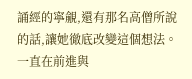誦經的寧覦,還有那名高僧所說的話,讓她徹底改變這個想法。
一直在前進與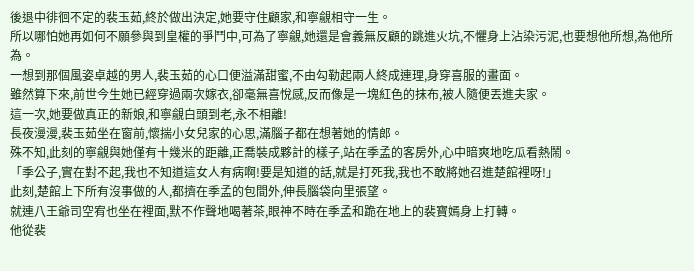後退中徘徊不定的裴玉茹,終於做出決定,她要守住顧家,和寧覦相守一生。
所以哪怕她再如何不願參與到皇權的爭鬥中,可為了寧覦,她還是會義無反顧的跳進火坑,不懼身上沾染污泥,也要想他所想,為他所為。
一想到那個風姿卓越的男人,裴玉茹的心口便溢滿甜蜜,不由勾勒起兩人終成連理,身穿喜服的畫面。
雖然算下來,前世今生她已經穿過兩次嫁衣,卻毫無喜悅感,反而像是一塊紅色的抹布,被人隨便丟進夫家。
這一次,她要做真正的新娘,和寧覦白頭到老,永不相離!
長夜漫漫,裴玉茹坐在窗前,懷揣小女兒家的心思,滿腦子都在想著她的情郎。
殊不知,此刻的寧覦與她僅有十幾米的距離,正喬裝成夥計的樣子,站在季孟的客房外,心中暗爽地吃瓜看熱鬧。
「季公子,實在對不起,我也不知道這女人有病啊!要是知道的話,就是打死我,我也不敢將她召進楚館裡呀!」
此刻,楚館上下所有沒事做的人,都擠在季孟的包間外,伸長腦袋向里張望。
就連八王爺司空宥也坐在裡面,默不作聲地喝著茶,眼神不時在季孟和跪在地上的裴寶嫣身上打轉。
他從裴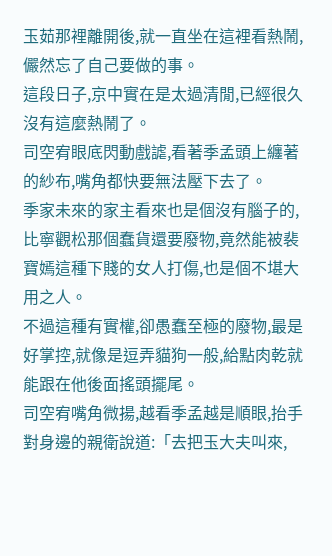玉茹那裡離開後,就一直坐在這裡看熱鬧,儼然忘了自己要做的事。
這段日子,京中實在是太過清閒,已經很久沒有這麼熱鬧了。
司空宥眼底閃動戲謔,看著季孟頭上纏著的紗布,嘴角都快要無法壓下去了。
季家未來的家主看來也是個沒有腦子的,比寧觀松那個蠢貨還要廢物,竟然能被裴寶嫣這種下賤的女人打傷,也是個不堪大用之人。
不過這種有實權,卻愚蠢至極的廢物,最是好掌控,就像是逗弄貓狗一般,給點肉乾就能跟在他後面搖頭擺尾。
司空宥嘴角微揚,越看季孟越是順眼,抬手對身邊的親衛說道:「去把玉大夫叫來,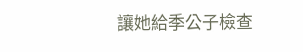讓她給季公子檢查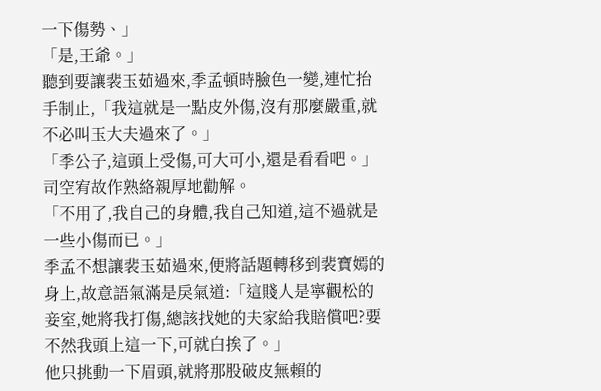一下傷勢、」
「是,王爺。」
聽到要讓裴玉茹過來,季孟頓時臉色一變,連忙抬手制止,「我這就是一點皮外傷,沒有那麼嚴重,就不必叫玉大夫過來了。」
「季公子,這頭上受傷,可大可小,還是看看吧。」司空宥故作熟絡親厚地勸解。
「不用了,我自己的身體,我自己知道,這不過就是一些小傷而已。」
季孟不想讓裴玉茹過來,便將話題轉移到裴寶嫣的身上,故意語氣滿是戾氣道:「這賤人是寧觀松的妾室,她將我打傷,總該找她的夫家給我賠償吧?要不然我頭上這一下,可就白挨了。」
他只挑動一下眉頭,就將那股破皮無賴的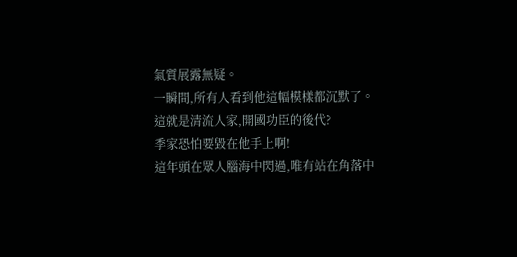氣質展露無疑。
一瞬間,所有人看到他這幅模樣都沉默了。
這就是清流人家,開國功臣的後代?
季家恐怕要毀在他手上啊!
這年頭在眾人腦海中閃過,唯有站在角落中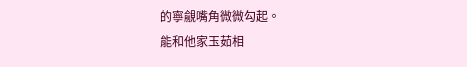的寧覦嘴角微微勾起。
能和他家玉茹相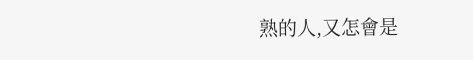熟的人,又怎會是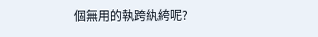個無用的執跨紈絝呢?